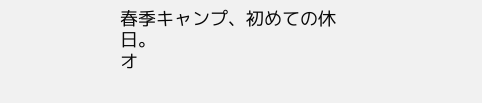春季キャンプ、初めての休日。
オ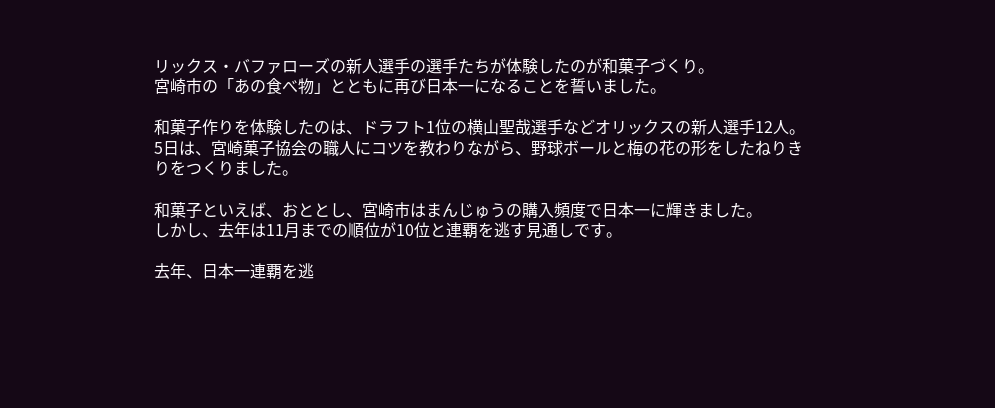リックス・バファローズの新人選手の選手たちが体験したのが和菓子づくり。
宮崎市の「あの食べ物」とともに再び日本一になることを誓いました。

和菓子作りを体験したのは、ドラフト1位の横山聖哉選手などオリックスの新人選手12人。
5日は、宮崎菓子協会の職人にコツを教わりながら、野球ボールと梅の花の形をしたねりきりをつくりました。

和菓子といえば、おととし、宮崎市はまんじゅうの購入頻度で日本一に輝きました。
しかし、去年は11月までの順位が10位と連覇を逃す見通しです。

去年、日本一連覇を逃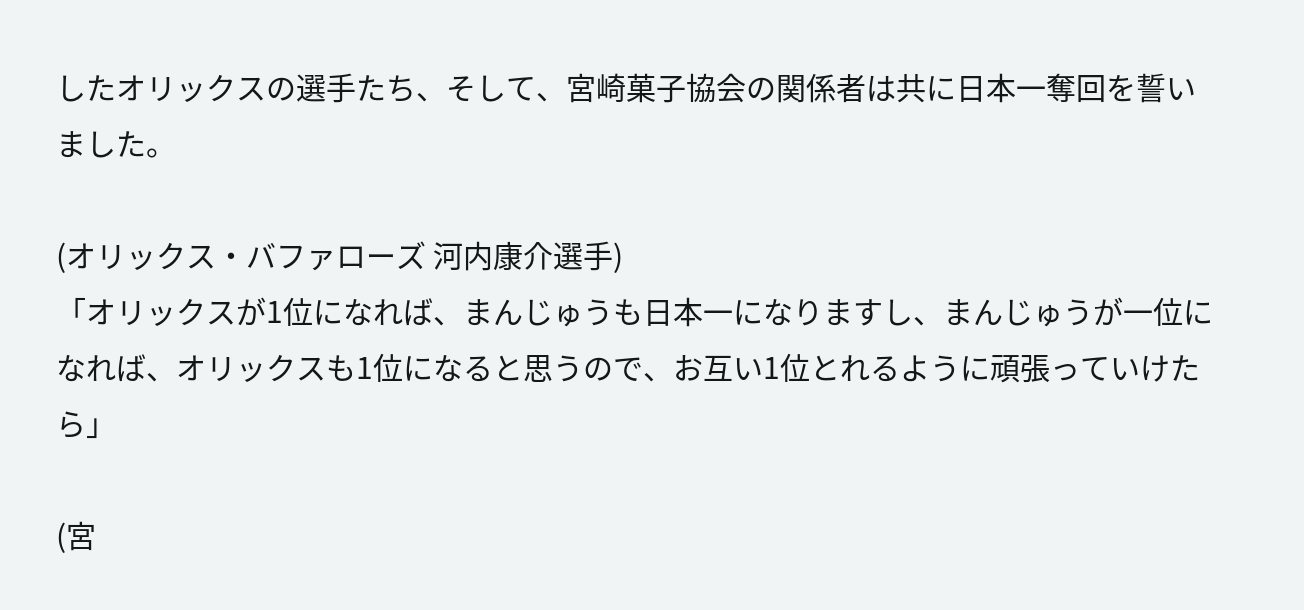したオリックスの選手たち、そして、宮崎菓子協会の関係者は共に日本一奪回を誓いました。

(オリックス・バファローズ 河内康介選手)
「オリックスが1位になれば、まんじゅうも日本一になりますし、まんじゅうが一位になれば、オリックスも1位になると思うので、お互い1位とれるように頑張っていけたら」

(宮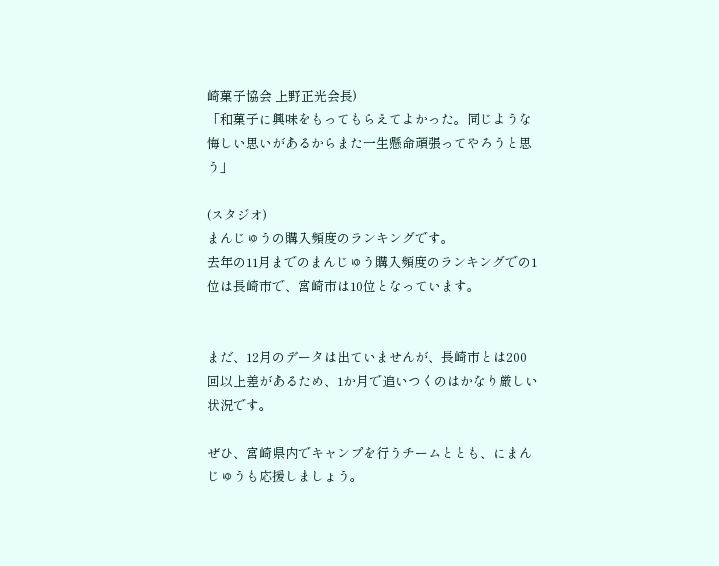崎菓子協会 上野正光会長)
「和菓子に興味をもってもらえてよかった。同じような悔しい思いがあるからまた一生懸命頑張ってやろうと思う」

(スタジオ)
まんじゅうの購入頻度のランキングです。
去年の11月までのまんじゅう購入頻度のランキングでの1位は長崎市で、宮崎市は10位となっています。


まだ、12月のデータは出ていませんが、長崎市とは200回以上差があるため、1か月で追いつくのはかなり厳しい状況です。

ぜひ、宮崎県内でキャンプを行うチームととも、にまんじゅうも応援しましょう。